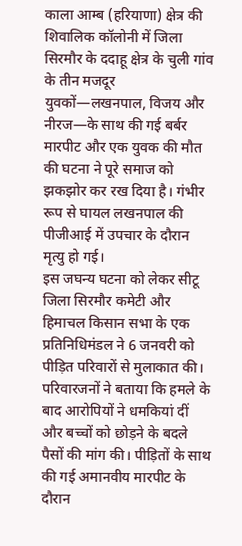काला आम्ब (हरियाणा) क्षेत्र की शिवालिक कॉलोनी में जिला सिरमौर के ददाहू क्षेत्र के चुली गांव के तीन मजदूर युवकों—लखनपाल, विजय और नीरज—के साथ की गई बर्बर मारपीट और एक युवक की मौत की घटना ने पूरे समाज को झकझोर कर रख दिया है। गंभीर रूप से घायल लखनपाल की पीजीआई में उपचार के दौरान मृत्यु हो गई।
इस जघन्य घटना को लेकर सीटू जिला सिरमौर कमेटी और हिमाचल किसान सभा के एक प्रतिनिधिमंडल ने 6 जनवरी को पीड़ित परिवारों से मुलाकात की। परिवारजनों ने बताया कि हमले के बाद आरोपियों ने धमकियां दीं और बच्चों को छोड़ने के बदले पैसों की मांग की। पीड़ितों के साथ की गई अमानवीय मारपीट के दौरान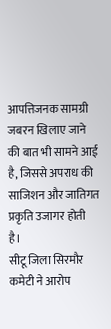आपत्तिजनक सामग्री जबरन खिलाए जाने की बात भी सामने आई है, जिससे अपराध की साजिशन और जातिगत प्रकृति उजागर होती है।
सीटू जिला सिरमौर कमेटी ने आरोप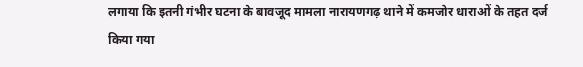लगाया कि इतनी गंभीर घटना के बावजूद मामला नारायणगढ़ थाने में कमजोर धाराओं के तहत दर्ज किया गया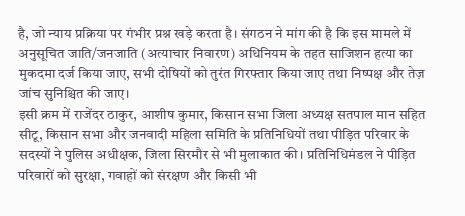है, जो न्याय प्रक्रिया पर गंभीर प्रश्न खड़े करता है। संगठन ने मांग की है कि इस मामले में अनुसूचित जाति/जनजाति (अत्याचार निवारण) अधिनियम के तहत साजिशन हत्या का मुकदमा दर्ज किया जाए, सभी दोषियों को तुरंत गिरफ्तार किया जाए तथा निष्पक्ष और तेज़ जांच सुनिश्चित की जाए।
इसी क्रम में राजेंदर ठाकुर, आशीष कुमार, किसान सभा जिला अध्यक्ष सतपाल मान सहित सीटू, किसान सभा और जनवादी महिला समिति के प्रतिनिधियों तथा पीड़ित परिवार के सदस्यों ने पुलिस अधीक्षक, जिला सिरमौर से भी मुलाकात की। प्रतिनिधिमंडल ने पीड़ित परिवारों को सुरक्षा, गवाहों को संरक्षण और किसी भी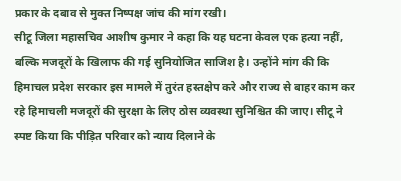प्रकार के दबाव से मुक्त निष्पक्ष जांच की मांग रखी।
सीटू जिला महासचिव आशीष कुमार ने कहा कि यह घटना केवल एक हत्या नहीं, बल्कि मजदूरों के खिलाफ की गई सुनियोजित साजिश है। उन्होंने मांग की कि हिमाचल प्रदेश सरकार इस मामले में तुरंत हस्तक्षेप करे और राज्य से बाहर काम कर रहे हिमाचली मजदूरों की सुरक्षा के लिए ठोस व्यवस्था सुनिश्चित की जाए। सीटू ने स्पष्ट किया कि पीड़ित परिवार को न्याय दिलाने के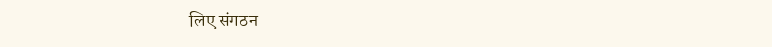लिए संगठन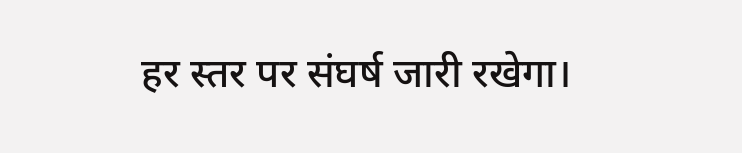हर स्तर पर संघर्ष जारी रखेगा।